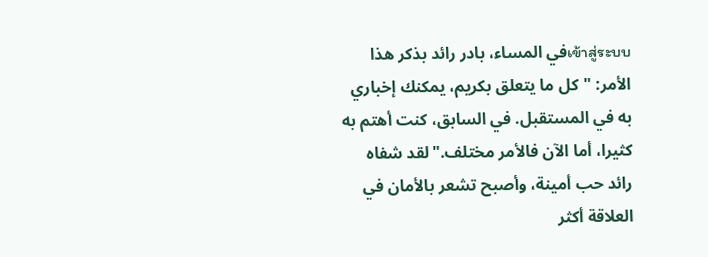เข้าสู่ระบบفي المساء، بادر رائد بذكر هذا الأمر: "كل ما يتعلق بكريم، يمكنك إخباري به في المستقبل. في السابق، كنت أهتم به كثيرا، أما الآن فالأمر مختلف."لقد شفاه رائد حب أمينة، وأصبح تشعر بالأمان في العلاقة أكثر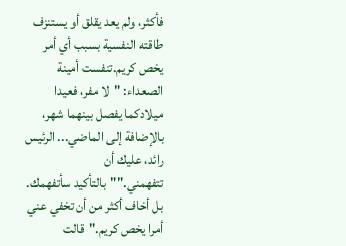فأكثر، ولم يعد يقلق أو يستنزف طاقته النفسية بسبب أي أمر يخص كريم.تنفست أمينة الصعداء: "لا مفر، فعيدا ميلادكما يفصل بينهما شهر، بالإضافة إلى الماضي... الرئيس رائد، عليك أن تتفهمني.""بالتأكيد سأتفهمك. بل أخاف أكثر من أن تخفي عني أمرا يخص كريم."قالت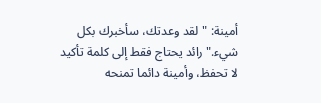أمينة: "لقد وعدتك، سأخبرك بكل شيء."رائد يحتاج فقط إلى كلمة تأكيد لا تحفظ، وأمينة دائما تمنحه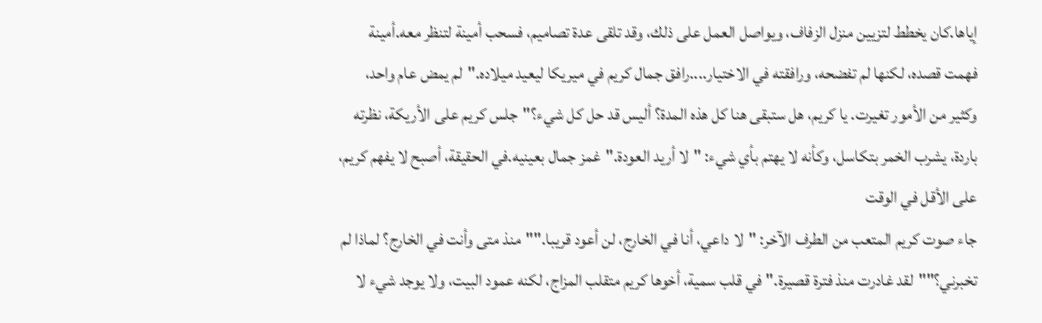إياها.كان يخطط لتزيين منزل الزفاف، ويواصل العمل على ذلك، وقد تلقى عدة تصاميم، فسحب أمينة لتنظر معه.أمينة فهمت قصده، لكنها لم تفضحه، ورافقته في الاختيار....رافق جمال كريم في ميريكا ليعيد ميلاده."لم يمض عام واحد، وكثير من الأمور تغيرت. يا كريم، هل ستبقى هنا كل هذه المدة؟ أليس قد حل كل شيء؟"جلس كريم على الأريكة، نظرته باردة، يشرب الخمر بتكاسل، وكأنه لا يهتم بأي شيء: "لا أريد العودة."غمز جمال بعينيه.في الحقيقة، أصبح لا يفهم كريم، على الأقل في الوقت
جاء صوت كريم المتعب من الطرف الآخر: "لا داعي، أنا في الخارج، لن أعود قريبا.""منذ متى وأنت في الخارج؟ لماذا لم تخبرني؟""لقد غادرت منذ فترة قصيرة."في قلب سمية، أخوها كريم متقلب المزاج، لكنه عمود البيت، ولا يوجد شيء لا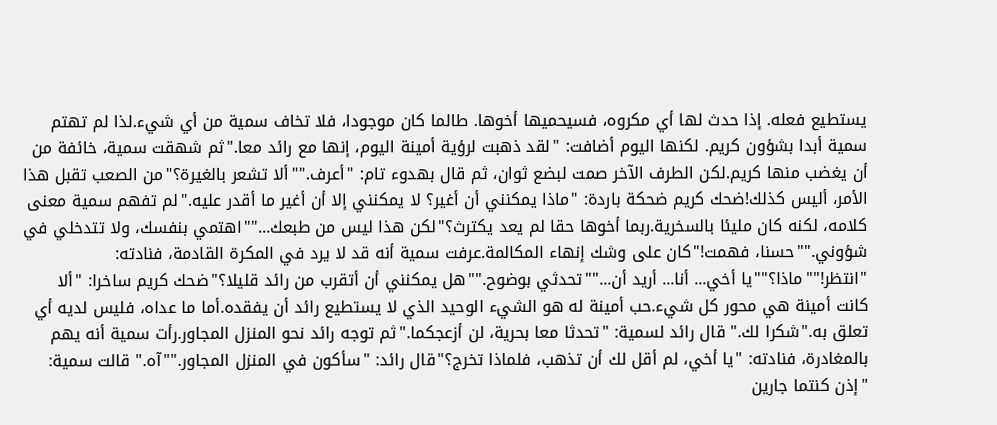يستطيع فعله. إذا حدث لها أي مكروه، فسيحميها أخوها. طالما كان موجودا، فلا تخاف سمية من أي شيء.لذا لم تهتم سمية أبدا بشؤون كريم. لكنها اليوم أضافت: "لقد ذهبت لرؤية أمينة اليوم، إنها مع رائد معا."ثم شهقت سمية، خائفة من أن يغضب منها كريم.لكن الطرف الآخر صمت لبضع ثوان، ثم قال بهدوء تام: "أعرف.""ألا تشعر بالغيرة؟"من الصعب تقبل هذا الأمر، أليس كذلك!ضحك كريم ضحكة باردة: "ماذا يمكنني أن أغير؟ لا يمكنني إلا أن أغير ما أقدر عليه."لم تفهم سمية معنى كلامه، لكنه كان مليئا بالسخرية.ربما أخوها حقا لم يعد يكترث؟"لكن هذا ليس من طبعك...""اهتمي بنفسك، ولا تتدخلي في شؤوني.""حسنا، فهمت!"كان على وشك إنهاء المكالمة.عرفت سمية أنه قد لا يرد في المكرة القادمة، فنادته: "انتظر!""ماذا؟""يا أخي... أنا... أريد أن...""تحدثي بوضوح.""هل يمكنني أن أتقرب من رائد قليلا؟"ضحك كريم ساخرا: "ألا
كانت أمينة هي محور كل شيء.حب أمينة له هو الشيء الوحيد الذي لا يستطيع رائد أن يفقده.أما ما عداه، فليس لديه أي تعلق به."شكرا لك." قال رائد لسمية: "تحدثا معا بحرية، لن أزعجكما."ثم توجه رائد نحو المنزل المجاور.رأت سمية أنه يهم بالمغادرة، فنادته: "يا أخي، لم أقل لك أن تذهب، فلماذا تخرج؟"قال رائد: "سأكون في المنزل المجاور.""آه." قالت سمية: "إذن كنتما جارين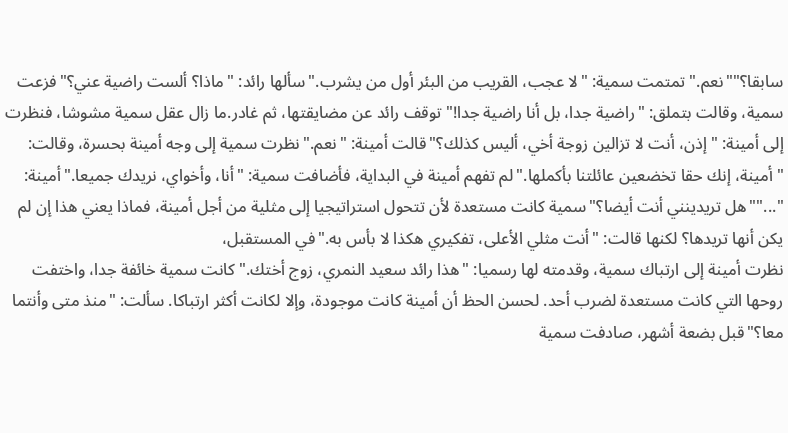سابقا؟""نعم."تمتمت سمية: "لا عجب، القريب من البئر أول من يشرب."سألها رائد: "ماذا؟ ألست راضية عني؟"فزعت سمية، وقالت بتملق: "راضية جدا، بل أنا راضية جدا!"توقف رائد عن مضايقتها، ثم غادر.ما زال عقل سمية مشوشا، فنظرت إلى أمينة: "إذن، أنت لا تزالين زوجة أخي، أليس كذلك؟"قالت أمينة: "نعم."نظرت سمية إلى وجه أمينة بحسرة، وقالت: "أمينة، إنك حقا تخضعين عائلتنا بأكملها."لم تفهم أمينة في البداية، فأضافت سمية: "أنا، وأخواي، نريدك جميعا."أمينة: "...""هل تريدينني أنت أيضا؟"سمية كانت مستعدة لأن تتحول استراتيجيا إلى مثلية من أجل أمينة، فماذا يعني هذا إن لم يكن أنها تريدها؟ لكنها قالت: "أنت مثلي الأعلى، تفكيري هكذا لا بأس به."في المستقبل،
نظرت أمينة إلى ارتباك سمية، وقدمته لها رسميا: "هذا رائد سعيد النمري، زوج أختك."كانت سمية خائفة جدا، واختفت روحها التي كانت مستعدة لضرب أحد. لحسن الحظ أن أمينة كانت موجودة، وإلا لكانت أكثر ارتباكا. سألت: "منذ متى وأنتما معا؟"قبل بضعة أشهر، صادفت سمية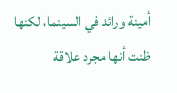أمينة ورائد في السينما، لكنها ظنت أنها مجرد علاقة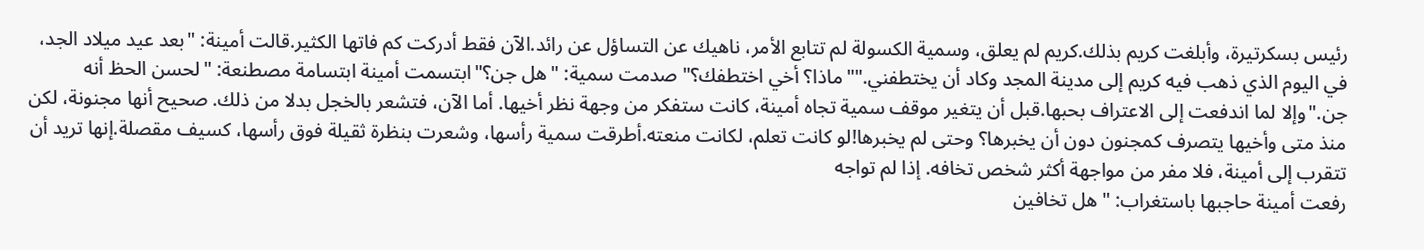رئيس بسكرتيرة، وأبلغت كريم بذلك.كريم لم يعلق، وسمية الكسولة لم تتابع الأمر، ناهيك عن التساؤل عن رائد.الآن فقط أدركت كم فاتها الكثير.قالت أمينة: "بعد عيد ميلاد الجد، في اليوم الذي ذهب فيه كريم إلى مدينة المجد وكاد أن يختطفني.""ماذا؟ أخي اختطفك؟" صدمت سمية: "هل جن؟"ابتسمت أمينة ابتسامة مصطنعة: "لحسن الحظ أنه جن."وإلا لما اندفعت إلى الاعتراف بحبها.قبل أن يتغير موقف سمية تجاه أمينة، كانت ستفكر من وجهة نظر أخيها. أما الآن، فتشعر بالخجل بدلا من ذلك. صحيح أنها مجنونة، لكن منذ متى وأخيها يتصرف كمجنون دون أن يخبرها؟ وحتى لم يخبرها!لو كانت تعلم، لكانت منعته.أطرقت سمية رأسها، وشعرت بنظرة ثقيلة فوق رأسها، كسيف مقصلة.إنها تريد أن تتقرب إلى أمينة، فلا مفر من مواجهة أكثر شخص تخافه. إذا لم تواجه
رفعت أمينة حاجبها باستغراب: "هل تخافين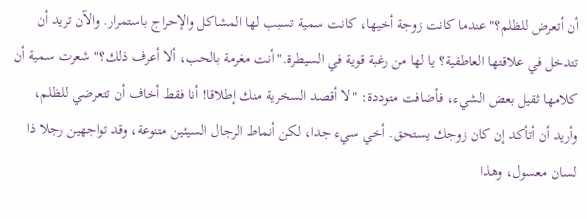أن أتعرض للظلم؟"عندما كانت زوجة أخيها، كانت سمية تسبب لها المشاكل والإحراج باستمرار. والآن تريد أن تتدخل في علاقتها العاطفية؟ يا لها من رغبة قوية في السيطرة."أنت مغرمة بالحب، ألا أعرف ذلك؟" شعرت سمية أن كلامها ثقيل بعض الشيء، فأضافت متوددة: "لا أقصد السخرية منك إطلاقا! أنا فقط أخاف أن تتعرضي للظلم، وأريد أن أتأكد إن كان زوجك يستحق. أخي سيء جدا، لكن أنماط الرجال السيئين متنوعة، وقد تواجهين رجلا ذا لسان معسول، وهذا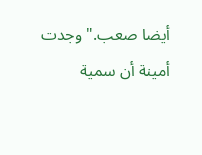أيضا صعب."وجدت أمينة أن سمية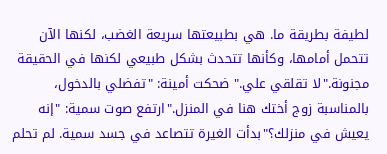لطيفة بطريقة ما. هي بطبيعتها سريعة الغضب، لكنها الآن تتحمل أمامها، وكأنها تتحدث بشكل طبيعي لكنها في الحقيقة مجنونة."لا تقلقي علي." ضحكت أمينة: "تفضلي بالدخول، بالمناسبة زوج أختك هنا في المنزل."ارتفع صوت سمية: "إنه يعيش في منزلك؟"بدأت الغيرة تتصاعد في جسد سمية. لم تحلم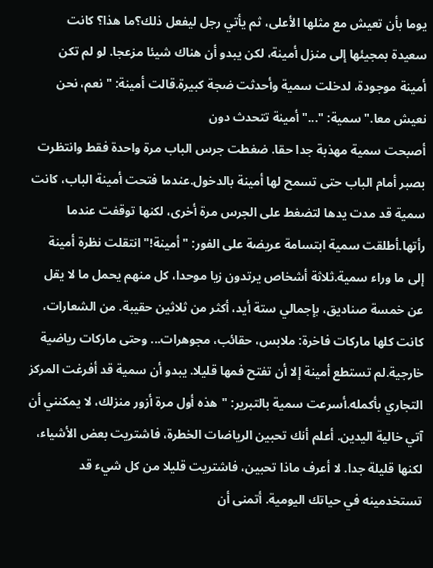يوما بأن تعيش مع مثلها الأعلى، ثم يأتي رجل ليفعل ذلك؟ما هذا؟ كانت سعيدة بمجيئها إلى منزل أمينة، لكن يبدو أن هناك شيئا مزعجا. لو لم تكن أمينة موجودة، لدخلت سمية وأحدثت ضجة كبيرة.قالت أمينة: "نعم، نحن نعيش معا."سمية: "..."أمينة تتحدث دون
أصبحت سمية مهذبة جدا حقا. ضغطت جرس الباب مرة واحدة فقط وانتظرت بصبر أمام الباب حتى تسمح لها أمينة بالدخول.عندما فتحت أمينة الباب، كانت سمية قد مدت يدها لتضغط على الجرس مرة أخرى، لكنها توقفت عندما رأتها.أطلقت سمية ابتسامة عريضة على الفور: "أمينة!"انتقلت نظرة أمينة إلى ما وراء سمية.ثلاثة أشخاص يرتدون زيا موحدا، كل منهم يحمل ما لا يقل عن خمسة صناديق، بإجمالي ستة أيد، أكثر من ثلاثين حقيبة. من الشعارات، كانت كلها ماركات فاخرة: ملابس، حقائب، مجوهرات... وحتى ماركات رياضية خارجية.لم تستطع أمينة إلا أن تفتح فمها قليلا. يبدو أن سمية قد أفرغت المركز التجاري بأكمله.أسرعت سمية بالتبرير: "هذه أول مرة أزور منزلك، لا يمكنني أن آتي خالية اليدين. أعلم أنك تحبين الرياضات الخطرة، فاشتريت بعض الأشياء، لكنها قليلة جدا. لا أعرف ماذا تحبين، فاشتريت قليلا من كل شيء قد تستخدمينه في حياتك اليومية. أتمنى أن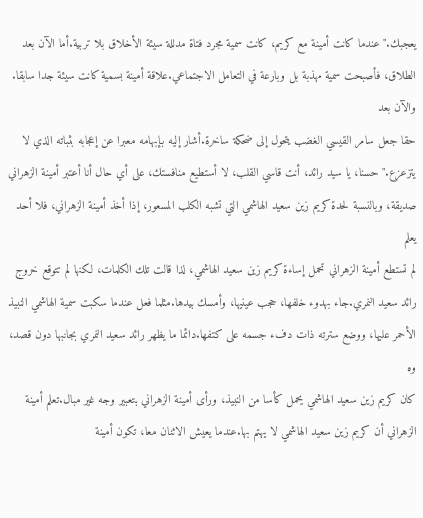يعجبك."عندما كانت أمينة مع كريم، كانت سمية مجرد فتاة مدللة سيئة الأخلاق بلا تربية.أما الآن بعد الطلاق، فأصبحت سمية مهذبة بل وبارعة في التعامل الاجتماعي.علاقة أمينة بسمية كانت سيئة جدا سابقا. والآن بعد
حقا جعل سامر القيسي الغضب يتحول إلى ضحكة ساخرة.أشار إليه بإبهامه معبرا عن إعجابه بثباته الذي لا يتزعزع."حسنا، يا سيد رائد، أنت قاسي القلب، لا أستطيع منافستك، على أي حال أنا أعتبر أمينة الزهراني صديقة، وبالنسبة لحدة كريم زين سعيد الهاشمي التي تشبه الكلب المسعور، إذا أخذ أمينة الزهراني، فلا أحد يعلم
لم تستطع أمينة الزهراني تحمل إساءة كريم زين سعيد الهاشمي، لذا قالت تلك الكلمات، لكنها لم تتوقع خروج رائد سعيد النمري.جاء بهدوء خلفها، حجب عينيها، وأمسك بيدها.مثلما فعل عندما سكبت سمية الهاشمي النبيذ الأحمر عليها، ووضع سترته ذات دفء جسمه على كتفها.دائما ما يظهر رائد سعيد النمري بجانبها دون قصد، وه
كان كريم زين سعيد الهاشمي يحمل كأسا من النبيذ، ورأى أمينة الزهراني بتعبير وجه غير مبال.تعلم أمينة الزهراني أن كريم زين سعيد الهاشمي لا يهتم بها.عندما يعيش الاثنان معا، تكون أمينة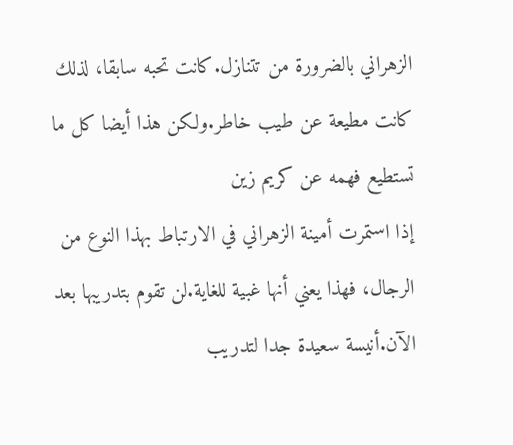الزهراني بالضرورة من تتنازل.كانت تحبه سابقا، لذلك كانت مطيعة عن طيب خاطر.ولكن هذا أيضا كل ما تستطيع فهمه عن كريم زين
إذا استمرت أمينة الزهراني في الارتباط بهذا النوع من الرجال، فهذا يعني أنها غبية للغاية.لن تقوم بتدريبها بعد الآن.أنيسة سعيدة جدا لتدريب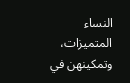النساء المتميزات، وتمكينهن في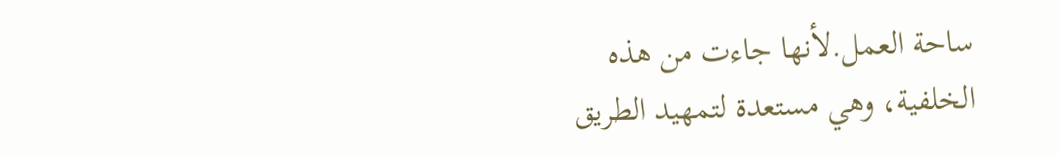ساحة العمل.لأنها جاءت من هذه الخلفية، وهي مستعدة لتمهيد الطريق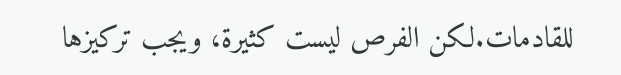للقادمات.لكن الفرص ليست كثيرة، ويجب تركيزها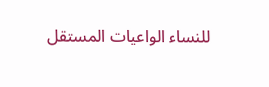للنساء الواعيات المستقل